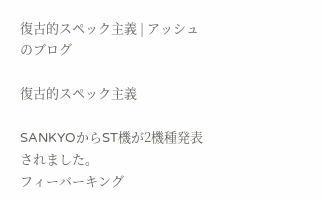復古的スペック主義 | アッシュのブログ

復古的スペック主義

SANKYOからST機が2機種発表されました。
フィーバーキング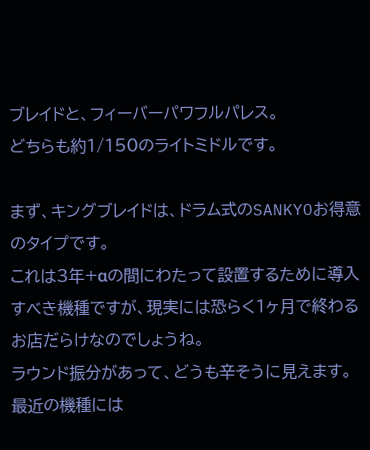ブレイドと、フィーバーパワフルパレス。
どちらも約1/150のライトミドルです。

まず、キングブレイドは、ドラム式のSANKYOお得意のタイプです。
これは3年+αの間にわたって設置するために導入すべき機種ですが、現実には恐らく1ヶ月で終わるお店だらけなのでしょうね。
ラウンド振分があって、どうも辛そうに見えます。
最近の機種には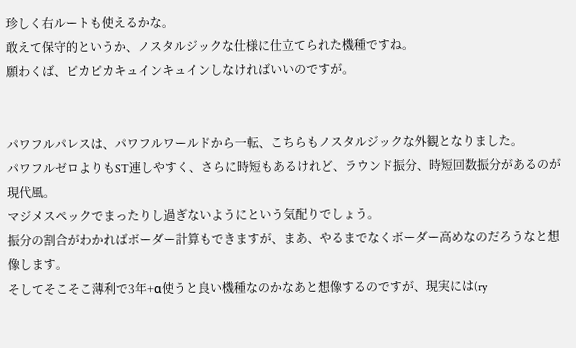珍しく右ルートも使えるかな。
敢えて保守的というか、ノスタルジックな仕様に仕立てられた機種ですね。
願わくば、ピカピカキュインキュインしなければいいのですが。


パワフルパレスは、パワフルワールドから一転、こちらもノスタルジックな外観となりました。
パワフルゼロよりもST連しやすく、さらに時短もあるけれど、ラウンド振分、時短回数振分があるのが現代風。
マジメスペックでまったりし過ぎないようにという気配りでしょう。
振分の割合がわかればボーダー計算もできますが、まあ、やるまでなくボーダー高めなのだろうなと想像します。
そしてそこそこ薄利で3年+α使うと良い機種なのかなあと想像するのですが、現実には(ry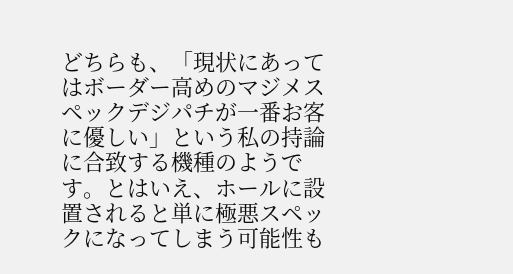どちらも、「現状にあってはボーダー高めのマジメスペックデジパチが一番お客に優しい」という私の持論に合致する機種のようです。とはいえ、ホールに設置されると単に極悪スペックになってしまう可能性も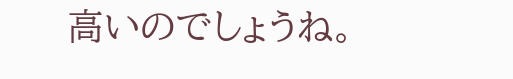高いのでしょうね。